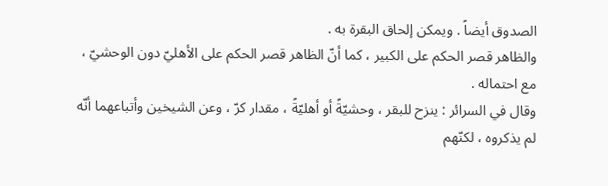الصدوق أيضاً . ويمكن إلحاق البقرة به .
والظاهر قصر الحكم على الكبير ، كما أنّ الظاهر قصر الحكم على الأهليّ دون الوحشيّ ، مع احتماله .
وقال في السرائر : ينزح للبقر ، وحشيّةً أو أهليّةً ، مقدار كرّ ، وعن الشيخين وأتباعهما أنّه لم يذكروه ، لكنّهم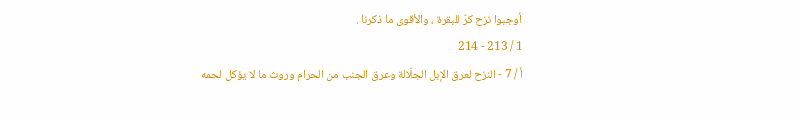أوجبوا نزح كرّ للبقرة ، والأقوى ما ذكرنا .
1 / 213 - 214
أ / 7 - النزح لعرق الإبل الجلّالة وعرق الجنب من الحرام وروث ما لا يؤكل لحمه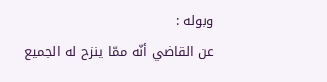وبوله :
عن القاضي أنّه ممّا ينزح له الجميع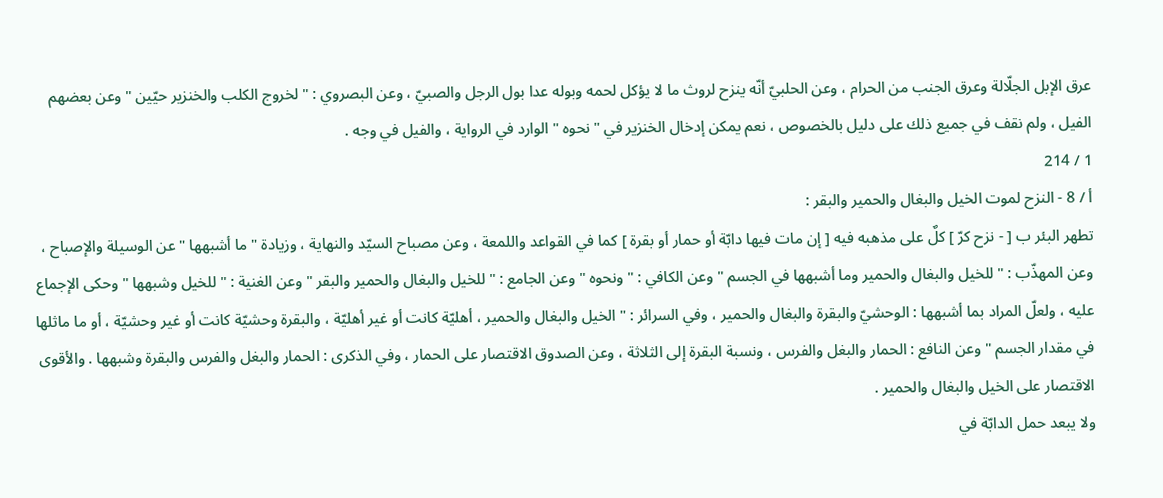عرق الإبل الجلّالة وعرق الجنب من الحرام ، وعن الحلبيّ أنّه ينزح لروث ما لا يؤكل لحمه وبوله عدا بول الرجل والصبيّ ، وعن البصروي : " لخروج الكلب والخنزير حيّين " وعن بعضهم الفيل ، ولم نقف في جميع ذلك على دليل بالخصوص ، نعم يمكن إدخال الخنزير في " نحوه " الوارد في الرواية ، والفيل في وجه .
1 / 214
أ / 8 - النزح لموت الخيل والبغال والحمير والبقر :
تطهر البئر ب [ - نزح كرّ ] كلٌ على مذهبه فيه [ إن مات فيها دابّة أو حمار أو بقرة ] كما في القواعد واللمعة ، وعن مصباح السيّد والنهاية ، وزيادة " ما أشبهها " عن الوسيلة والإصباح ، وعن المهذّب : " للخيل والبغال والحمير وما أشبهها في الجسم " وعن الكافي : " ونحوه " وعن الجامع : " للخيل والبغال والحمير والبقر " وعن الغنية : " للخيل وشبهها " وحكى الإجماع عليه ، ولعلّ المراد بما أشبهها : الوحشيّ والبقرة والبغال والحمير ، وفي السرائر : " الخيل والبغال والحمير ، أهليّة كانت أو غير أهليّة ، والبقرة وحشيّة كانت أو غير وحشيّة ، أو ما ماثلها في مقدار الجسم " وعن النافع : الحمار والبغل والفرس ، ونسبة البقرة إلى الثلاثة ، وعن الصدوق الاقتصار على الحمار ، وفي الذكرى : الحمار والبغل والفرس والبقرة وشبهها . والأقوى الاقتصار على الخيل والبغال والحمير .
ولا يبعد حمل الدابّة في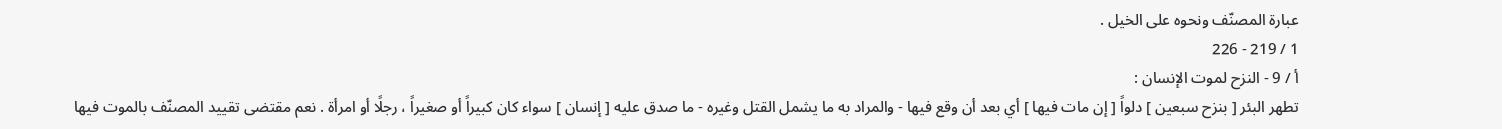عبارة المصنّف ونحوه على الخيل .
1 / 219 - 226
أ / 9 - النزح لموت الإنسان :
تطهر البئر [ بنزح سبعين ] دلواً [ إن مات فيها ] أي بعد أن وقع فيها - والمراد به ما يشمل القتل وغيره - ما صدق عليه [ إنسان ] سواء كان كبيراً أو صغيراً ، رجلًا أو امرأة . نعم مقتضى تقييد المصنّف بالموت فيها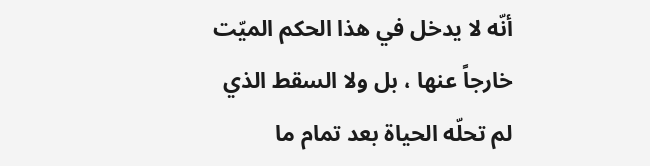أنّه لا يدخل في هذا الحكم الميّت خارجاً عنها ، بل ولا السقط الذي لم تحلّه الحياة بعد تمام ما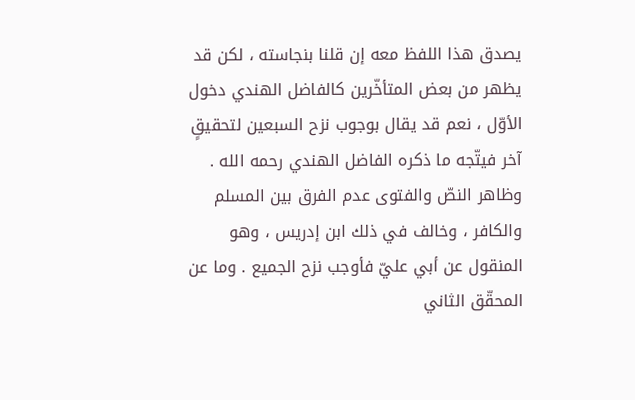يصدق هذا اللفظ معه إن قلنا بنجاسته ، لكن قد يظهر من بعض المتأخّرين كالفاضل الهندي دخول الأوّل ، نعم قد يقال بوجوب نزح السبعين لتحقيقٍ آخر فيتّجه ما ذكره الفاضل الهندي رحمه الله .
وظاهر النصّ والفتوى عدم الفرق بين المسلم والكافر ، وخالف في ذلك ابن إدريس ، وهو المنقول عن أبي عليّ فأوجب نزح الجميع . وما عن المحقّق الثاني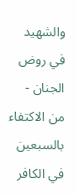والشهيد في روض الجنان - من الاكتفاء بالسبعين في الكافر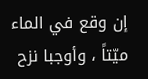إن وقع في الماء ميّتاً ، وأوجبا نزح